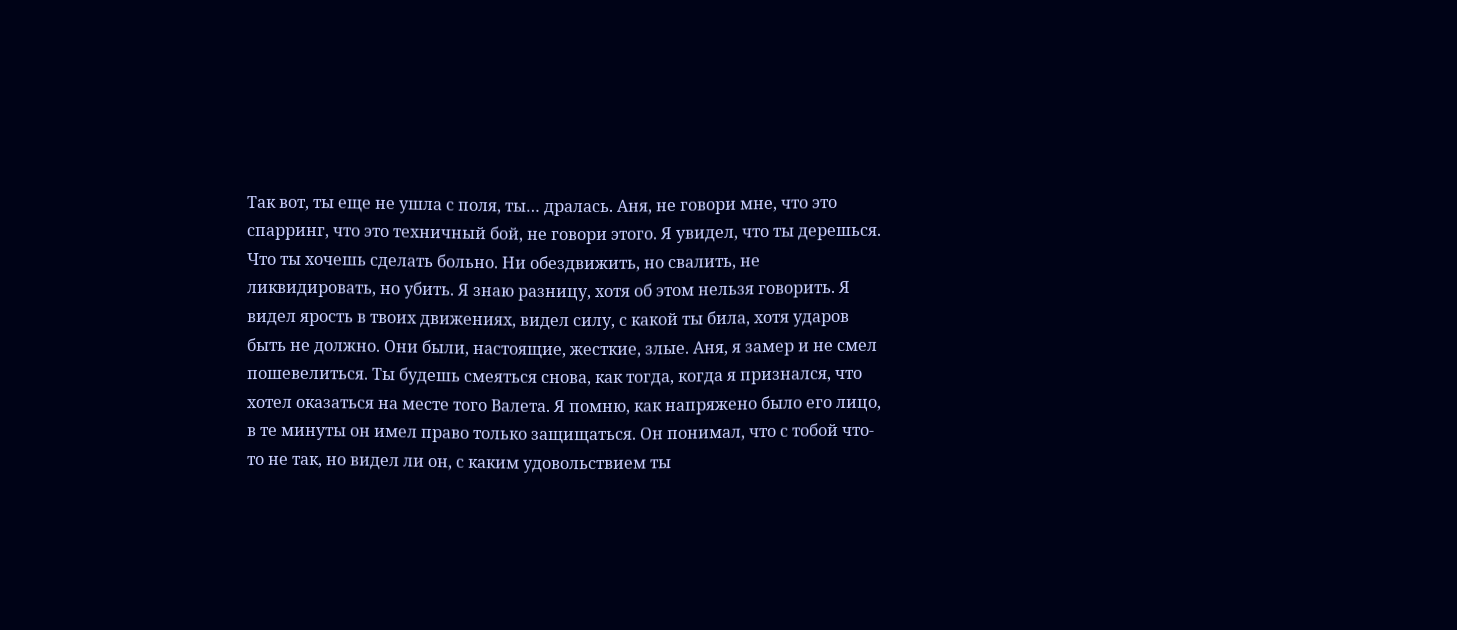Так вот, ты еще не ушла с поля, ты… дралась. Аня, не говори мне, что это спарринг, что это техничный бой, не говори этого. Я увидел, что ты дерешься. Что ты хочешь сделать больно. Ни обездвижить, но свалить, не ликвидировать, но убить. Я знаю разницу, хотя об этом нельзя говорить. Я видел ярость в твоих движениях, видел силу, с какой ты била, хотя ударов быть не должно. Они были, настоящие, жесткие, злые. Аня, я замер и не смел пошевелиться. Ты будешь смеяться снова, как тогда, когда я признался, что хотел оказаться на месте того Валета. Я помню, как напряжено было его лицо, в те минуты он имел право только защищаться. Он понимал, что с тобой что-то не так, но видел ли он, с каким удовольствием ты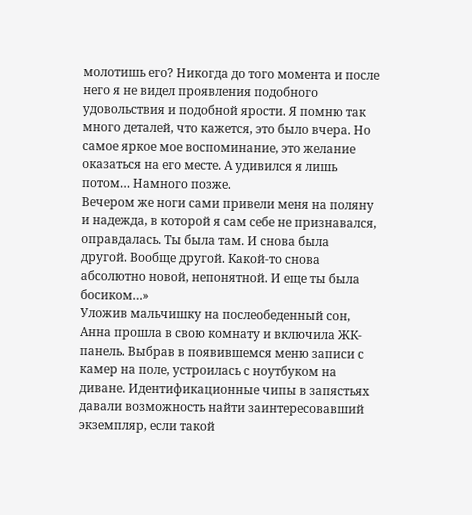молотишь его? Никогда до того момента и после него я не видел проявления подобного удовольствия и подобной ярости. Я помню так много деталей, что кажется, это было вчера. Но самое яркое мое воспоминание, это желание оказаться на его месте. А удивился я лишь потом… Намного позже.
Вечером же ноги сами привели меня на поляну и надежда, в которой я сам себе не признавался, оправдалась. Ты была там. И снова была другой. Вообще другой. Какой-то снова абсолютно новой, непонятной. И еще ты была босиком…»
Уложив мальчишку на послеобеденный сон, Анна прошла в свою комнату и включила ЖК-панель. Выбрав в появившемся меню записи с камер на поле, устроилась с ноутбуком на диване. Идентификационные чипы в запястьях давали возможность найти заинтересовавший экземпляр, если такой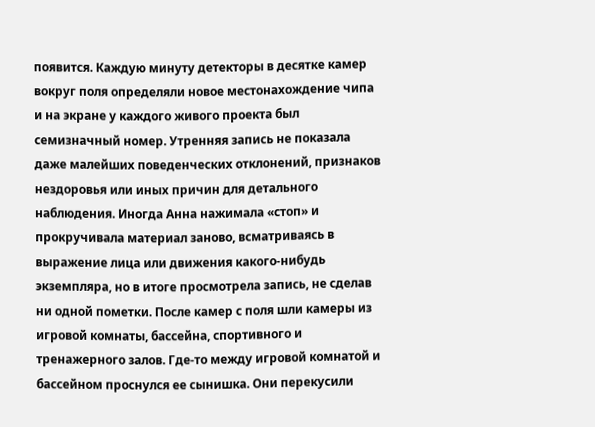появится. Каждую минуту детекторы в десятке камер вокруг поля определяли новое местонахождение чипа и на экране у каждого живого проекта был семизначный номер. Утренняя запись не показала даже малейших поведенческих отклонений, признаков нездоровья или иных причин для детального наблюдения. Иногда Анна нажимала «стоп» и прокручивала материал заново, всматриваясь в выражение лица или движения какого-нибудь экземпляра, но в итоге просмотрела запись, не сделав ни одной пометки. После камер с поля шли камеры из игровой комнаты, бассейна, спортивного и тренажерного залов. Где-то между игровой комнатой и бассейном проснулся ее сынишка. Они перекусили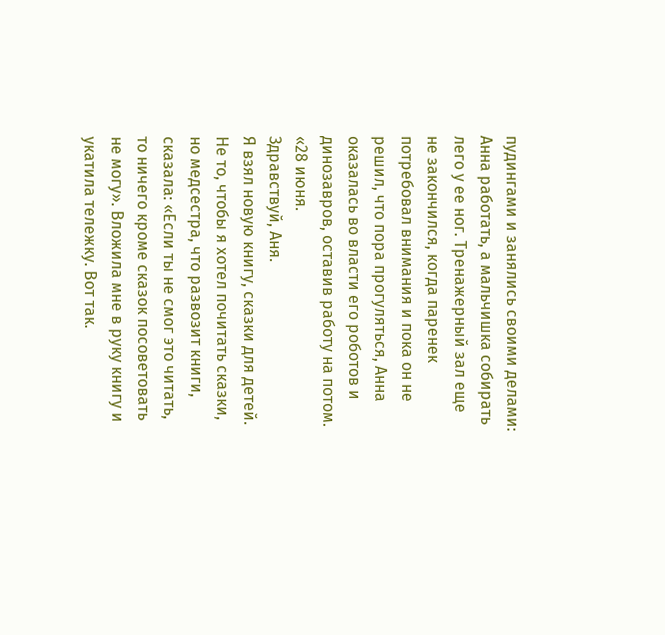пудингами и занялись своими делами: Анна работать, а мальчишка собирать лего у ее ног. Тренажерный зал еще не закончился, когда паренек потребовал внимания и пока он не решил, что пора прогуляться, Анна оказалась во власти его роботов и динозавров, оставив работу на потом.
«28 июня.
Здравствуй, Аня.
Я взял новую книгу, сказки для детей. Не то, чтобы я хотел почитать сказки, но медсестра, что развозит книги, сказала: «Если ты не смог это читать, то ничего кроме сказок посоветовать не могу». Вложила мне в руку книгу и укатила тележку. Вот так.